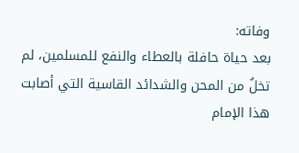وفاته:
بعد حياة حافلة بالعطاء والنفع للمسلمين، لم تخلُ من المحن والشدائد القاسية التي أصابت هذا الإمام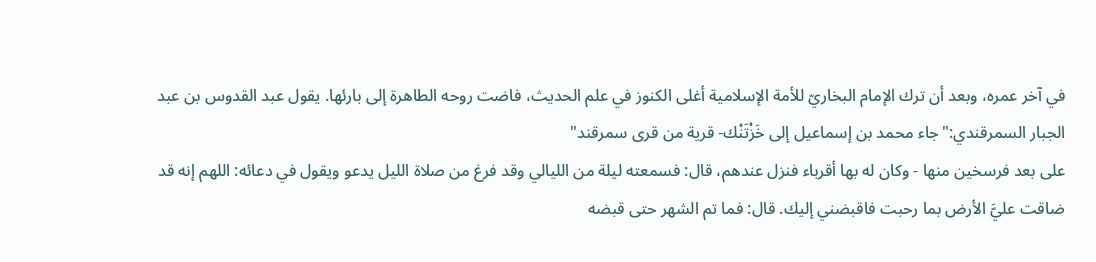في آخر عمره، وبعد أن ترك الإمام البخاريّ للأمة الإسلامية أغلى الكنوز في علم الحديث، فاضت روحه الطاهرة إلى بارئها. يقول عبد القدوس بن عبد الجبار السمرقندي:"جاء محمد بن إسماعيل إلى خَزْتَنْك- قرية من قرى سمرقند"
على بعد فرسخين منها - وكان له بها أقرباء فنزل عندهم، قال: فسمعته ليلة من الليالي وقد فرغ من صلاة الليل يدعو ويقول في دعائه: اللهم إنه قد ضاقت عليَّ الأرض بما رحبت فاقبضني إليك. قال: فما تم الشهر حتى قبضه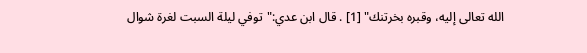الله تعالى إليه، وقبره بخرتنك" [1] . قال ابن عدي:"توفي ليلة السبت لغرة شوال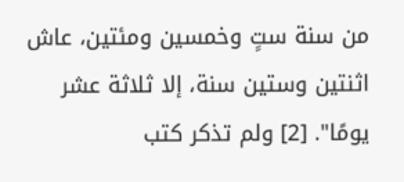من سنة ستٍ وخمسين ومئتين، عاش اثنتين وستين سنة، إلا ثلاثة عشر يومًا". [2] ولم تذكر كتب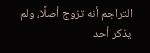التراجم أنه تزوج أصلًا، ولم يذكر أحد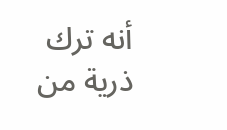أنه ترك ذرية من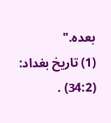بعده."
(1) تاريخ بغداد: (34:2) .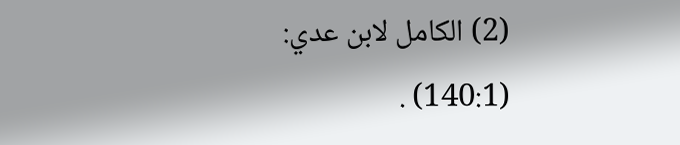(2) الكامل لابن عدي: (140:1) .